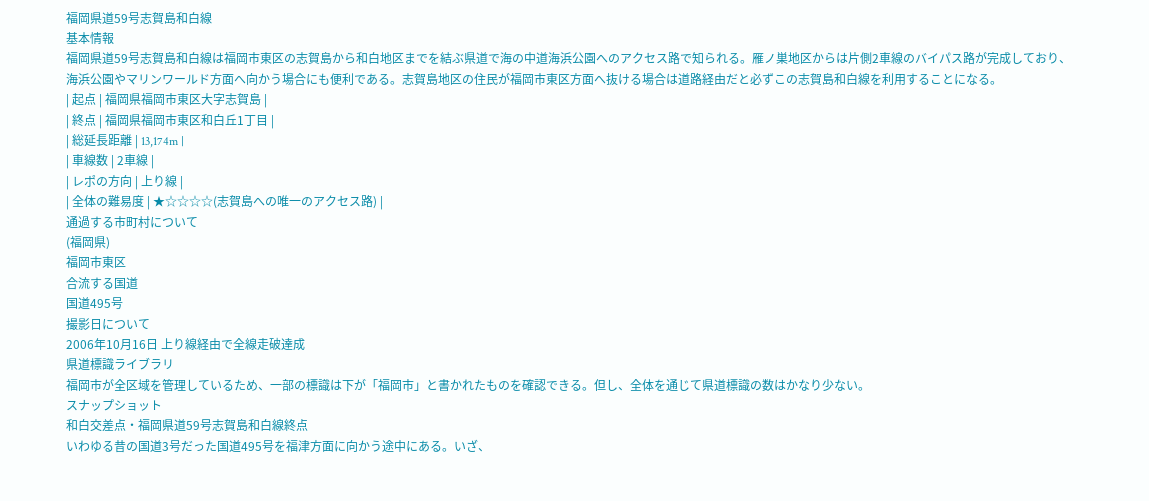福岡県道59号志賀島和白線
基本情報
福岡県道59号志賀島和白線は福岡市東区の志賀島から和白地区までを結ぶ県道で海の中道海浜公園へのアクセス路で知られる。雁ノ巣地区からは片側2車線のバイパス路が完成しており、海浜公園やマリンワールド方面へ向かう場合にも便利である。志賀島地区の住民が福岡市東区方面へ抜ける場合は道路経由だと必ずこの志賀島和白線を利用することになる。
| 起点 | 福岡県福岡市東区大字志賀島 |
| 終点 | 福岡県福岡市東区和白丘1丁目 |
| 総延長距離 | 13,174m |
| 車線数 | 2車線 |
| レポの方向 | 上り線 |
| 全体の難易度 | ★☆☆☆☆(志賀島への唯一のアクセス路) |
通過する市町村について
(福岡県)
福岡市東区
合流する国道
国道495号
撮影日について
2006年10月16日 上り線経由で全線走破達成
県道標識ライブラリ
福岡市が全区域を管理しているため、一部の標識は下が「福岡市」と書かれたものを確認できる。但し、全体を通じて県道標識の数はかなり少ない。
スナップショット
和白交差点・福岡県道59号志賀島和白線終点
いわゆる昔の国道3号だった国道495号を福津方面に向かう途中にある。いざ、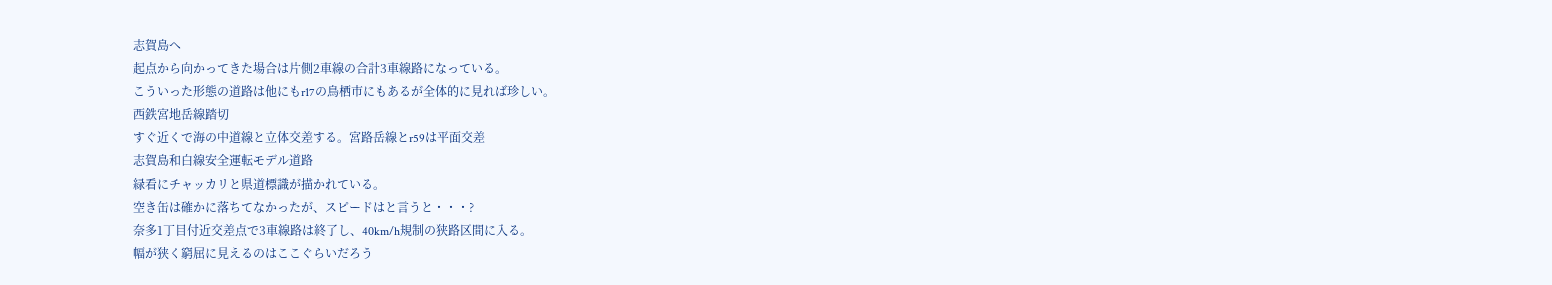志賀島へ
起点から向かってきた場合は片側2車線の合計3車線路になっている。
こういった形態の道路は他にもr17の鳥栖市にもあるが全体的に見れば珍しい。
西鉄宮地岳線踏切
すぐ近くで海の中道線と立体交差する。宮路岳線とr59は平面交差
志賀島和白線安全運転モデル道路
緑看にチャッカリと県道標識が描かれている。
空き缶は確かに落ちてなかったが、スピードはと言うと・・・?
奈多1丁目付近交差点で3車線路は終了し、40km/h規制の狭路区間に入る。
幅が狭く窮屈に見えるのはここぐらいだろう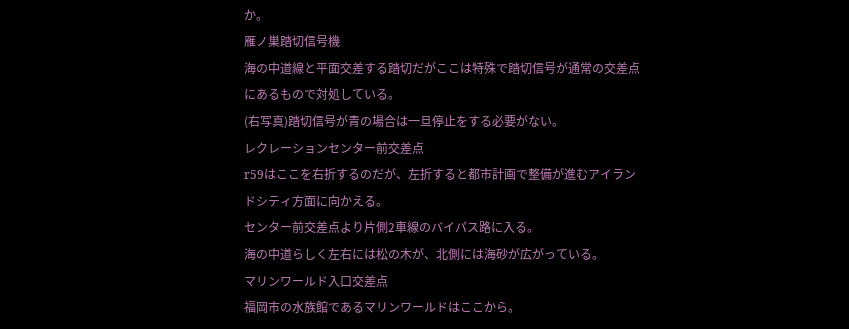か。
雁ノ巣踏切信号機
海の中道線と平面交差する踏切だがここは特殊で踏切信号が通常の交差点にあるもので対処している。
(右写真)踏切信号が青の場合は一旦停止をする必要がない。
レクレーションセンター前交差点
r59はここを右折するのだが、左折すると都市計画で整備が進むアイランドシティ方面に向かえる。
センター前交差点より片側2車線のバイパス路に入る。
海の中道らしく左右には松の木が、北側には海砂が広がっている。
マリンワールド入口交差点
福岡市の水族館であるマリンワールドはここから。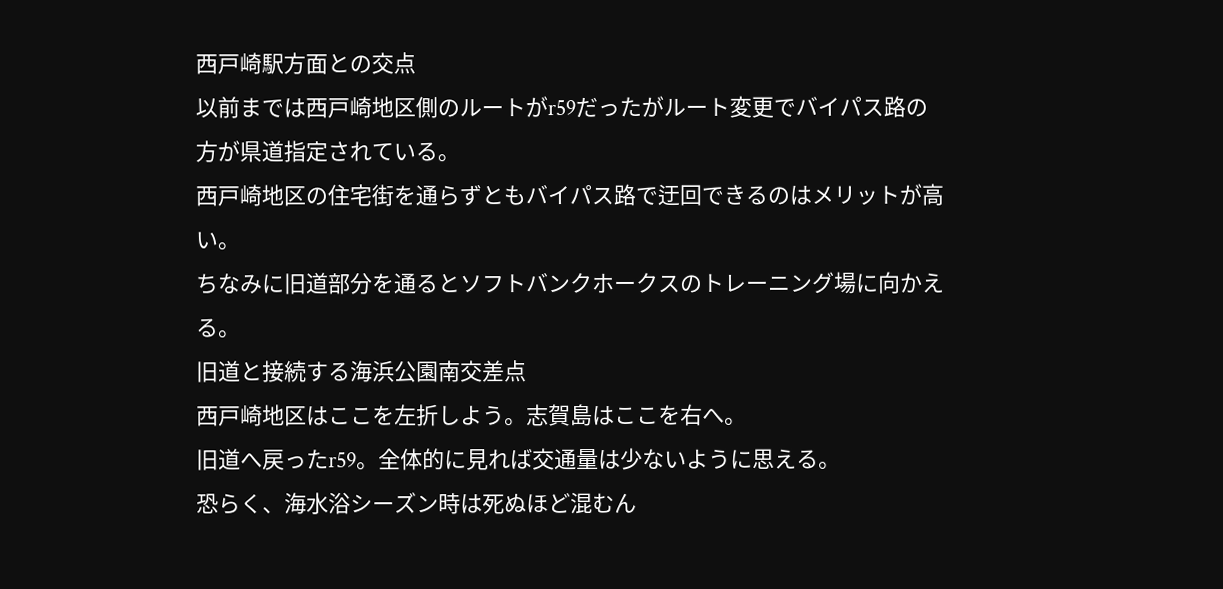西戸崎駅方面との交点
以前までは西戸崎地区側のルートがr59だったがルート変更でバイパス路の方が県道指定されている。
西戸崎地区の住宅街を通らずともバイパス路で迂回できるのはメリットが高い。
ちなみに旧道部分を通るとソフトバンクホークスのトレーニング場に向かえる。
旧道と接続する海浜公園南交差点
西戸崎地区はここを左折しよう。志賀島はここを右へ。
旧道へ戻ったr59。全体的に見れば交通量は少ないように思える。
恐らく、海水浴シーズン時は死ぬほど混むん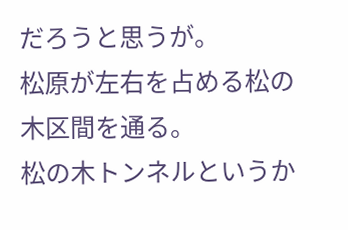だろうと思うが。
松原が左右を占める松の木区間を通る。
松の木トンネルというか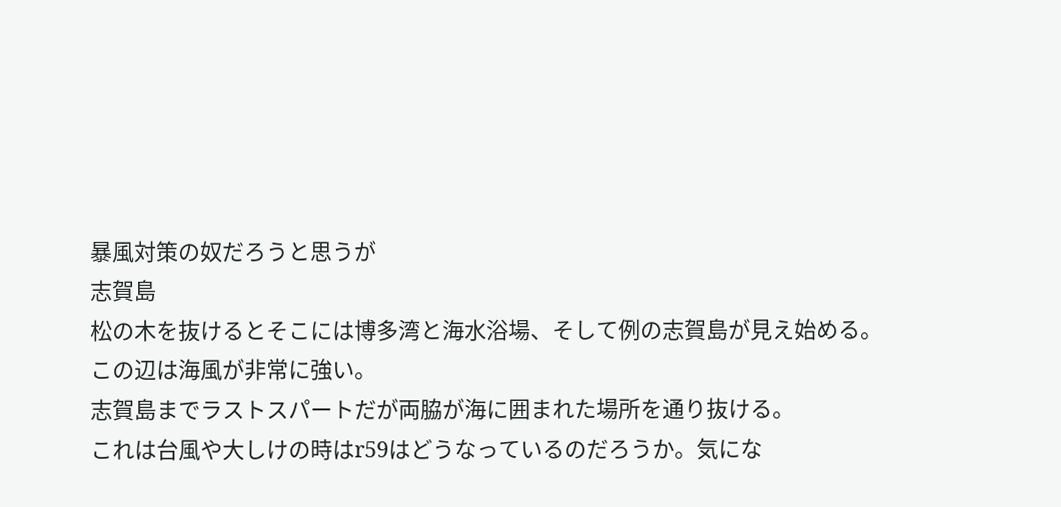暴風対策の奴だろうと思うが
志賀島
松の木を抜けるとそこには博多湾と海水浴場、そして例の志賀島が見え始める。
この辺は海風が非常に強い。
志賀島までラストスパートだが両脇が海に囲まれた場所を通り抜ける。
これは台風や大しけの時はr59はどうなっているのだろうか。気にな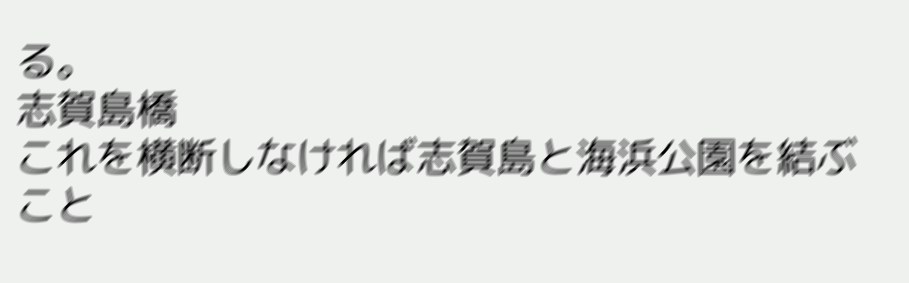る。
志賀島橋
これを横断しなければ志賀島と海浜公園を結ぶこと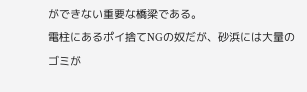ができない重要な橋梁である。
電柱にあるポイ捨てNGの奴だが、砂浜には大量のゴミが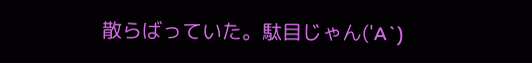散らばっていた。駄目じゃん('A`)